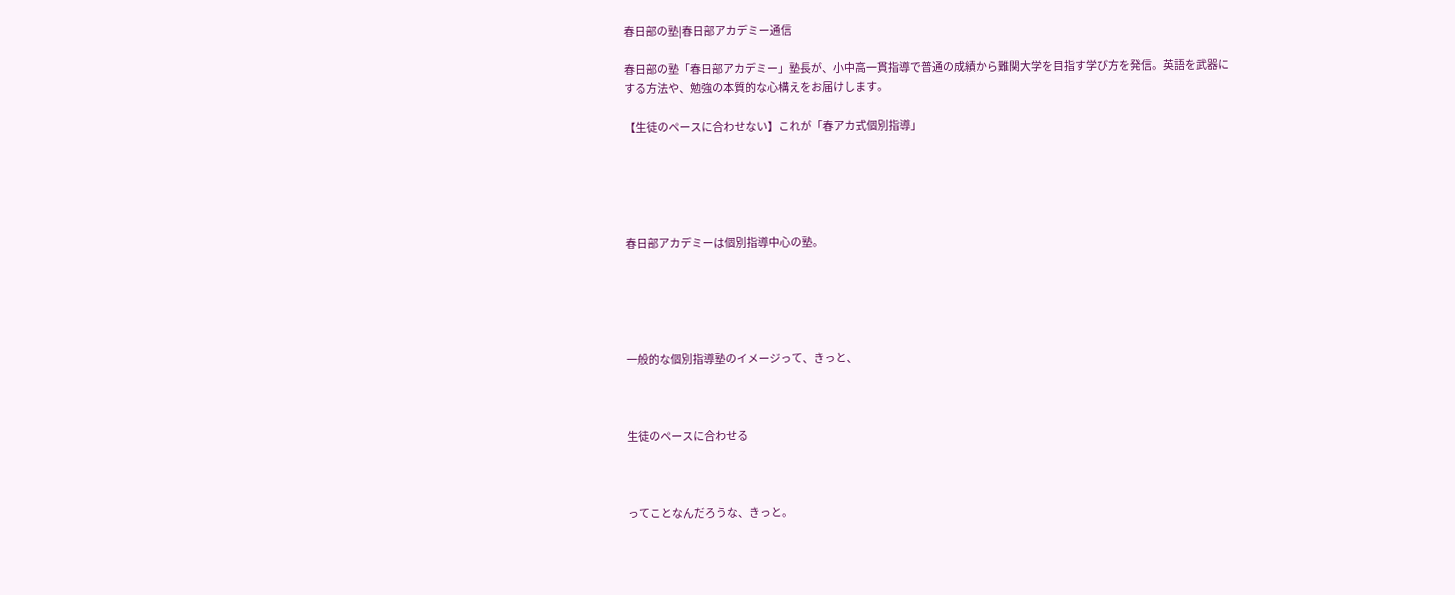春日部の塾|春日部アカデミー通信

春日部の塾「春日部アカデミー」塾長が、小中高一貫指導で普通の成績から難関大学を目指す学び方を発信。英語を武器にする方法や、勉強の本質的な心構えをお届けします。

【生徒のペースに合わせない】これが「春アカ式個別指導」





春日部アカデミーは個別指導中心の塾。





一般的な個別指導塾のイメージって、きっと、



生徒のペースに合わせる



ってことなんだろうな、きっと。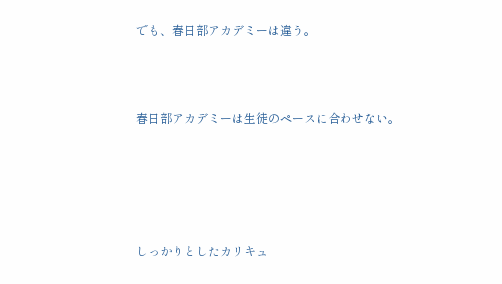でも、春日部アカデミーは違う。



春日部アカデミーは生徒のペースに合わせない。





しっかりとしたカリキュ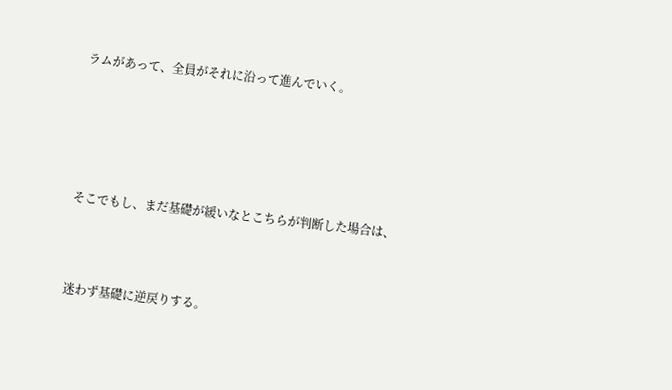ラムがあって、全員がそれに沿って進んでいく。





そこでもし、まだ基礎が緩いなとこちらが判断した場合は、



迷わず基礎に逆戻りする。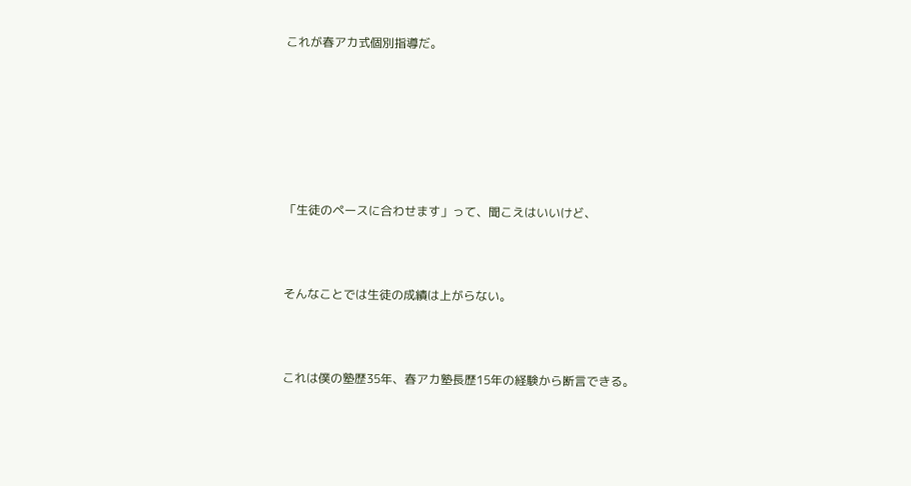これが春アカ式個別指導だ。







「生徒のペースに合わせます」って、聞こえはいいけど、



そんなことでは生徒の成績は上がらない。



これは僕の塾歴35年、春アカ塾長歴15年の経験から断言できる。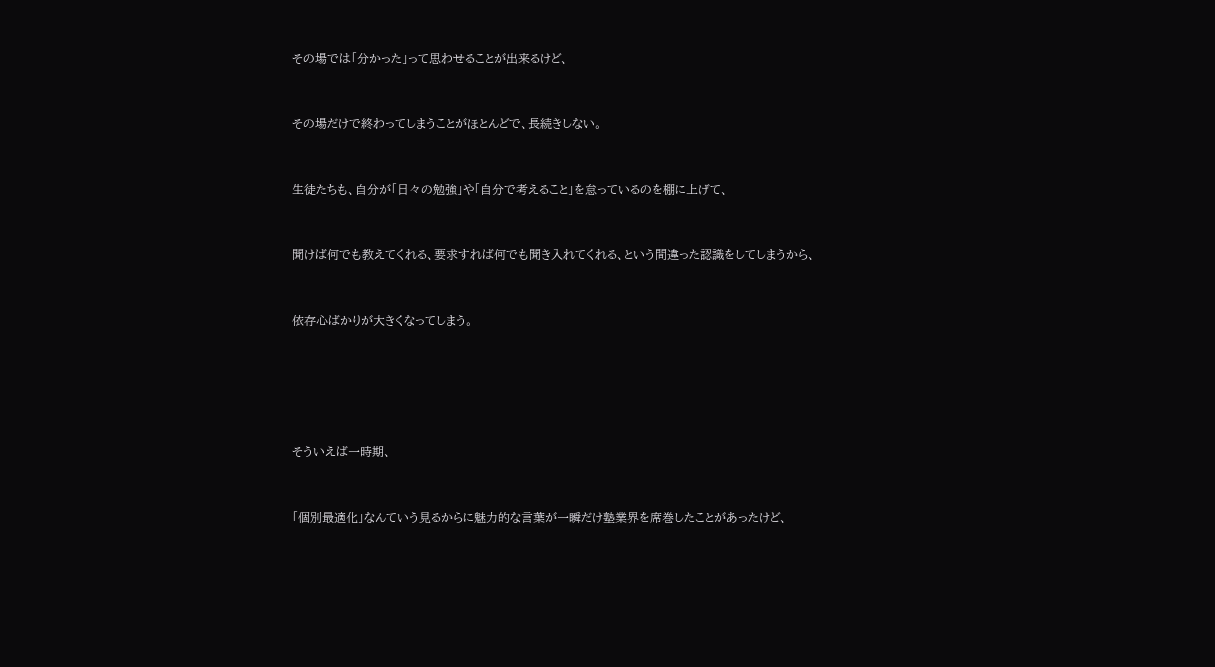その場では「分かった」って思わせることが出来るけど、



その場だけで終わってしまうことがほとんどで、長続きしない。



生徒たちも、自分が「日々の勉強」や「自分で考えること」を怠っているのを棚に上げて、



聞けば何でも教えてくれる、要求すれば何でも聞き入れてくれる、という間違った認識をしてしまうから、



依存心ばかりが大きくなってしまう。







そういえば一時期、



「個別最適化」なんていう見るからに魅力的な言葉が一瞬だけ塾業界を席巻したことがあったけど、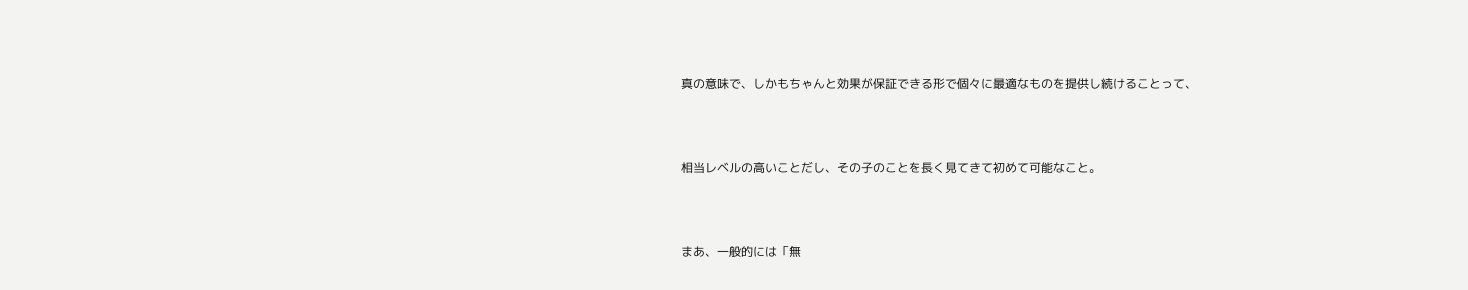真の意味で、しかもちゃんと効果が保証できる形で個々に最適なものを提供し続けることって、



相当レベルの高いことだし、その子のことを長く見てきて初めて可能なこと。



まあ、一般的には「無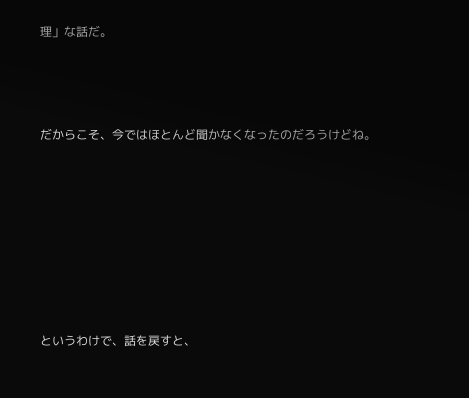理」な話だ。



だからこそ、今ではほとんど聞かなくなったのだろうけどね。







というわけで、話を戻すと、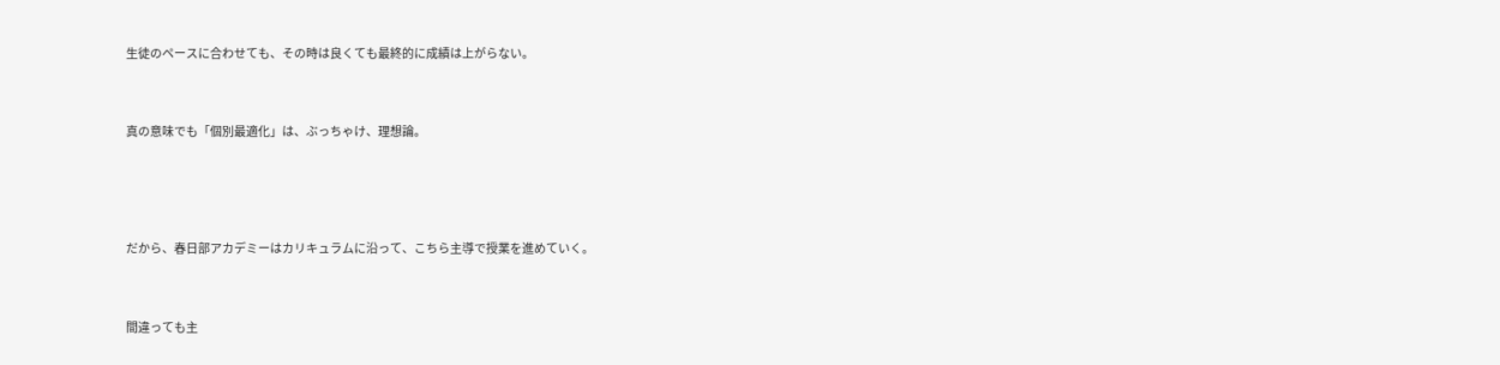生徒のペースに合わせても、その時は良くても最終的に成績は上がらない。



真の意味でも「個別最適化」は、ぶっちゃけ、理想論。





だから、春日部アカデミーはカリキュラムに沿って、こちら主導で授業を進めていく。



間違っても主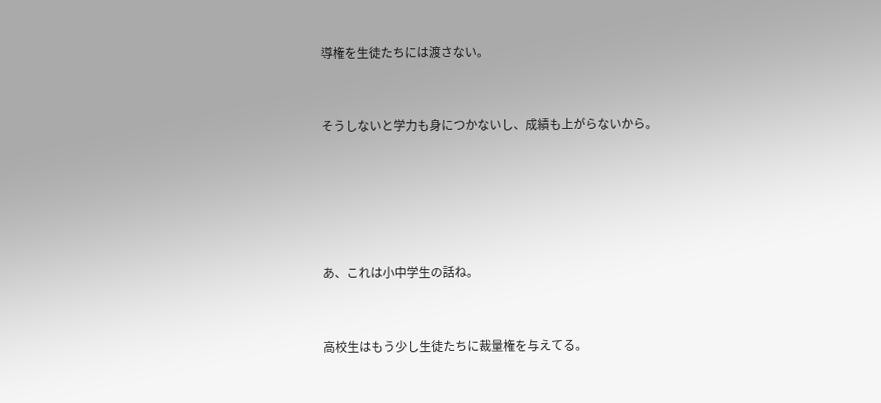導権を生徒たちには渡さない。



そうしないと学力も身につかないし、成績も上がらないから。







あ、これは小中学生の話ね。



高校生はもう少し生徒たちに裁量権を与えてる。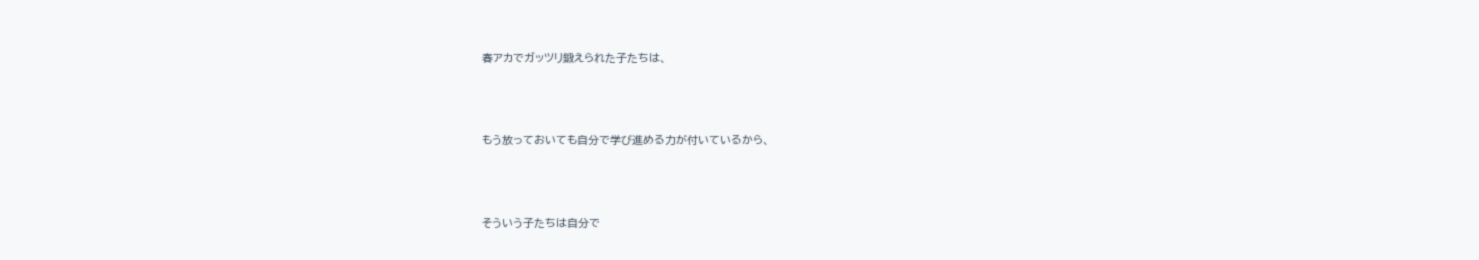春アカでガッツリ鍛えられた子たちは、



もう放っておいても自分で学び進める力が付いているから、



そういう子たちは自分で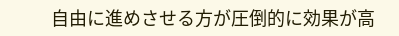自由に進めさせる方が圧倒的に効果が高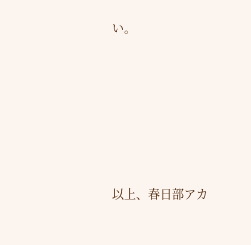い。







以上、春日部アカ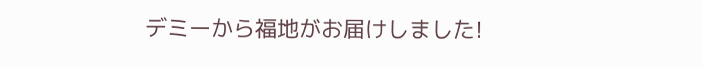デミーから福地がお届けしました!